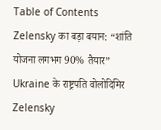Table of Contents
Zelensky का बड़ा बयान: “शांति योजना लगभग 90% तैयार”
Ukraine के राष्ट्रपति वोलोदिमिर Zelensky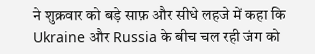ने शुक्रवार को बड़े साफ़ और सीधे लहजे में कहा कि Ukraine और Russia के बीच चल रही जंग को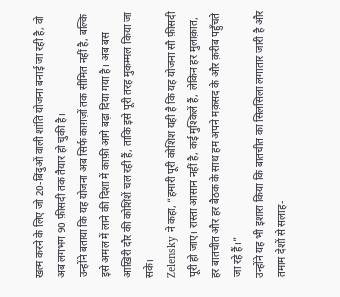खत्म करने के लिए जो 20-बिंदुओं वाली शांति योजना बनाई जा रही है, वो अब लगभग 90 फ़ीसदी तक तैयार हो चुकी है।
उन्होंने बताया कि यह योजना अब सिर्फ काग़ज़ों तक सीमित नहीं है, बल्कि इसे अमल में लाने की दिशा में काफ़ी आगे बढ़ा दिया गया है। अब बस आख़िरी दौर की कोशिशें चल रही हैं, ताकि इसे पूरी तरह मुकम्मल किया जा सके।
Zelensky ने कहा, “हमारी पूरी कोशिश यही है कि यह योजना सौ फ़ीसदी पूरी हो जाए। रास्ता आसान नहीं है, कई मुश्किलें हैं, लेकिन हर मुलाक़ात, हर बातचीत और हर बैठक के साथ हम अपने मक़सद के और क़रीब पहुँचते जा रहे हैं।”
उन्होंने यह भी इशारा किया कि बातचीत का सिलसिला लगातार जारी है और तमाम देशों से सलाह-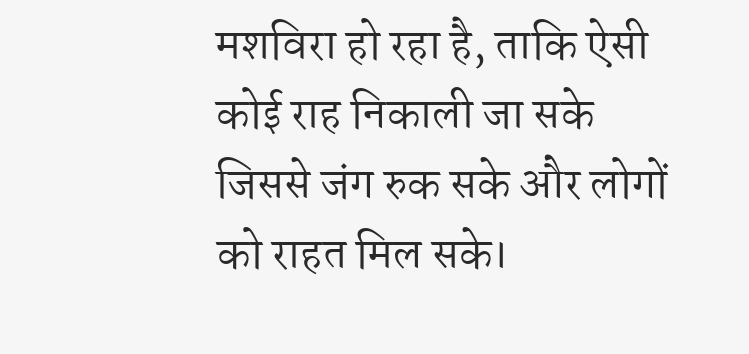मशविरा हो रहा है, ताकि ऐसी कोई राह निकाली जा सके जिससे जंग रुक सके और लोगों को राहत मिल सके।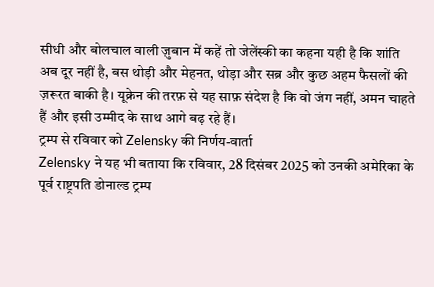सीधी और बोलचाल वाली ज़ुबान में कहें तो जेलेंस्की का कहना यही है कि शांति अब दूर नहीं है, बस थोड़ी और मेहनत, थोड़ा और सब्र और कुछ अहम फैसलों की ज़रूरत बाकी है। यूक्रेन की तरफ़ से यह साफ़ संदेश है कि वो जंग नहीं, अमन चाहते हैं और इसी उम्मीद के साथ आगे बढ़ रहे हैं।
ट्रम्प से रविवार को Zelensky की निर्णय-वार्ता
Zelensky ने यह भी बताया कि रविवार, 28 दिसंबर 2025 को उनकी अमेरिका के पूर्व राष्ट्रपति डोनाल्ड ट्रम्प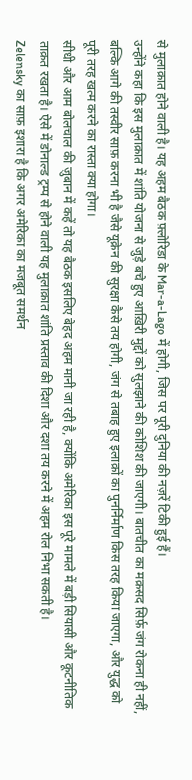से मुलाक़ात होने वाली है। यह अहम बैठक फ़्लोरिडा के Mar-a-Lago में होगी, जिस पर पूरी दुनिया की नज़रें टिकी हुई हैं।
उन्होंने कहा कि इस मुलाक़ात में शांति योजना से जुड़े बचे हुए आख़िरी मुद्दों को सुलझाने की कोशिश की जाएगी। बातचीत का मक़सद सिर्फ़ जंग रोकना ही नहीं, बल्कि आगे की तस्वीर साफ़ करना भी है जैसे यूक्रेन की सुरक्षा कैसे तय होगी, जंग से तबाह हुए इलाक़ों का पुनर्निर्माण किस तरह किया जाएगा, और युद्ध को पूरी तरह खत्म करने का रास्ता क्या होगा।
सीधी और आम बोलचाल की ज़ुबान में कहें तो यह बैठक इसलिए बेहद अहम मानी जा रही है, क्योंकि अमेरिका इस पूरे मामले में बड़ी सियासी और कूटनीतिक ताक़त रखता है। ऐसे में डोनाल्ड ट्रम्प से होने वाली यह मुलाक़ात शांति प्रस्ताव की दिशा और दशा तय करने में अहम रोल निभा सकती है।
Zelensky का साफ़ इशारा है कि अगर अमेरिका का मजबूत समर्थन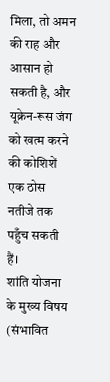मिला, तो अमन की राह और आसान हो सकती है, और यूक्रेन-रूस जंग को खत्म करने की कोशिशें एक ठोस नतीजे तक पहुँच सकती हैं।
शांति योजना के मुख्य विषय (संभावित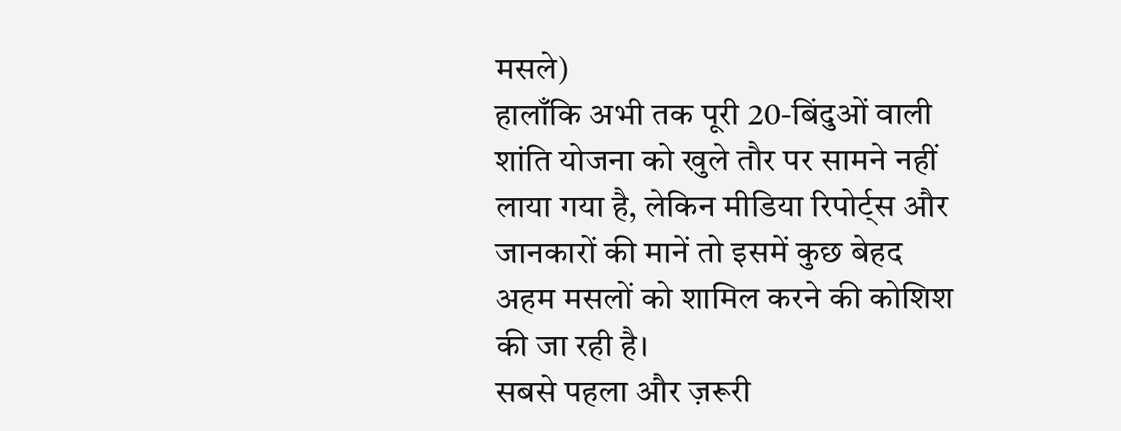मसले)
हालाँकि अभी तक पूरी 20-बिंदुओं वाली शांति योजना को खुले तौर पर सामने नहीं लाया गया है, लेकिन मीडिया रिपोर्ट्स और जानकारों की मानें तो इसमें कुछ बेहद अहम मसलों को शामिल करने की कोशिश की जा रही है।
सबसे पहला और ज़रूरी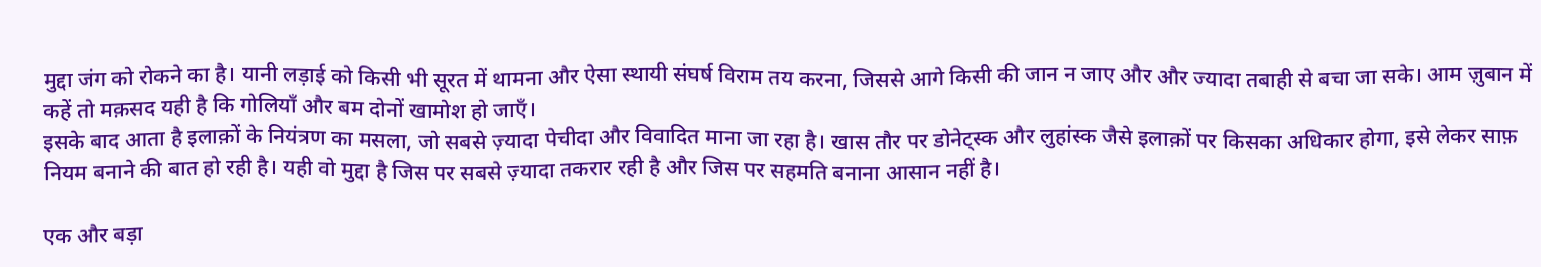मुद्दा जंग को रोकने का है। यानी लड़ाई को किसी भी सूरत में थामना और ऐसा स्थायी संघर्ष विराम तय करना, जिससे आगे किसी की जान न जाए और और ज्यादा तबाही से बचा जा सके। आम ज़ुबान में कहें तो मक़सद यही है कि गोलियाँ और बम दोनों खामोश हो जाएँ।
इसके बाद आता है इलाक़ों के नियंत्रण का मसला, जो सबसे ज़्यादा पेचीदा और विवादित माना जा रहा है। खास तौर पर डोनेट्स्क और लुहांस्क जैसे इलाक़ों पर किसका अधिकार होगा, इसे लेकर साफ़ नियम बनाने की बात हो रही है। यही वो मुद्दा है जिस पर सबसे ज़्यादा तकरार रही है और जिस पर सहमति बनाना आसान नहीं है।

एक और बड़ा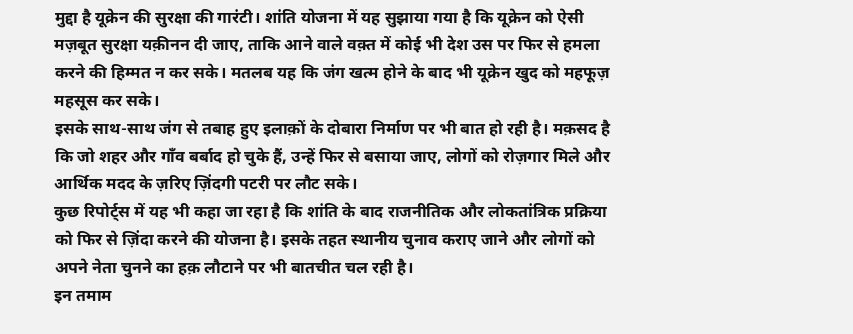मुद्दा है यूक्रेन की सुरक्षा की गारंटी। शांति योजना में यह सुझाया गया है कि यूक्रेन को ऐसी मज़बूत सुरक्षा यक़ीनन दी जाए, ताकि आने वाले वक़्त में कोई भी देश उस पर फिर से हमला करने की हिम्मत न कर सके। मतलब यह कि जंग खत्म होने के बाद भी यूक्रेन खुद को महफूज़ महसूस कर सके।
इसके साथ-साथ जंग से तबाह हुए इलाक़ों के दोबारा निर्माण पर भी बात हो रही है। मक़सद है कि जो शहर और गाँव बर्बाद हो चुके हैं, उन्हें फिर से बसाया जाए, लोगों को रोज़गार मिले और आर्थिक मदद के ज़रिए ज़िंदगी पटरी पर लौट सके।
कुछ रिपोर्ट्स में यह भी कहा जा रहा है कि शांति के बाद राजनीतिक और लोकतांत्रिक प्रक्रिया को फिर से ज़िंदा करने की योजना है। इसके तहत स्थानीय चुनाव कराए जाने और लोगों को अपने नेता चुनने का हक़ लौटाने पर भी बातचीत चल रही है।
इन तमाम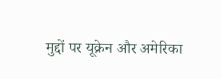मुद्दों पर यूक्रेन और अमेरिका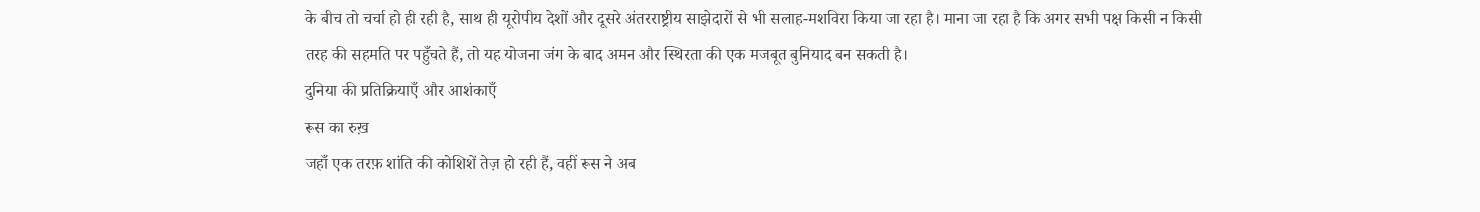के बीच तो चर्चा हो ही रही है, साथ ही यूरोपीय देशों और दूसरे अंतरराष्ट्रीय साझेदारों से भी सलाह-मशविरा किया जा रहा है। माना जा रहा है कि अगर सभी पक्ष किसी न किसी तरह की सहमति पर पहुँचते हैं, तो यह योजना जंग के बाद अमन और स्थिरता की एक मजबूत बुनियाद बन सकती है।
दुनिया की प्रतिक्रियाएँ और आशंकाएँ
रूस का रुख़
जहाँ एक तरफ़ शांति की कोशिशें तेज़ हो रही हैं, वहीं रूस ने अब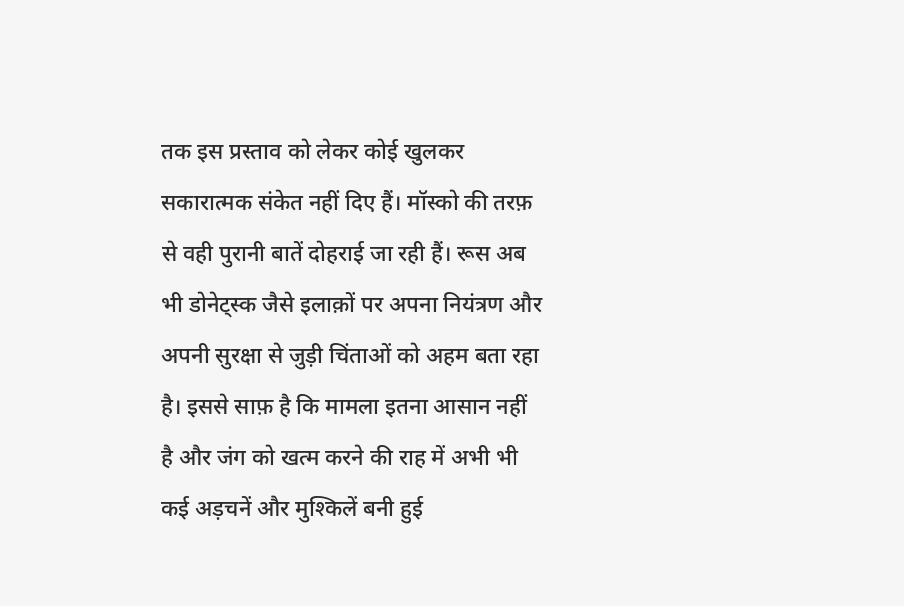तक इस प्रस्ताव को लेकर कोई खुलकर सकारात्मक संकेत नहीं दिए हैं। मॉस्को की तरफ़ से वही पुरानी बातें दोहराई जा रही हैं। रूस अब भी डोनेट्स्क जैसे इलाक़ों पर अपना नियंत्रण और अपनी सुरक्षा से जुड़ी चिंताओं को अहम बता रहा है। इससे साफ़ है कि मामला इतना आसान नहीं है और जंग को खत्म करने की राह में अभी भी कई अड़चनें और मुश्किलें बनी हुई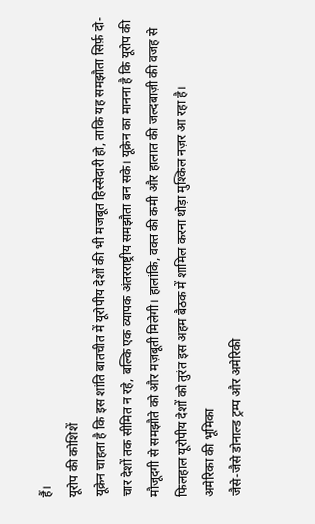हैं।
यूरोप की कोशिशें
यूक्रेन चाहता है कि इस शांति बातचीत में यूरोपीय देशों की भी मजबूत हिस्सेदारी हो, ताकि यह समझौता सिर्फ़ दो-चार देशों तक सीमित न रहे, बल्कि एक व्यापक अंतरराष्ट्रीय समझौता बन सके। यूक्रेन का मानना है कि यूरोप की मौजूदगी से समझौते को और मज़बूती मिलेगी। हालांकि, वक्त की कमी और हालात की जल्दबाज़ी की वजह से फिलहाल यूरोपीय देशों को तुरंत इस अहम बैठक में शामिल करना थोड़ा मुश्किल नज़र आ रहा है।
अमेरिका की भूमिका
जैसे-जैसे डोनाल्ड ट्रम्प और अमेरिकी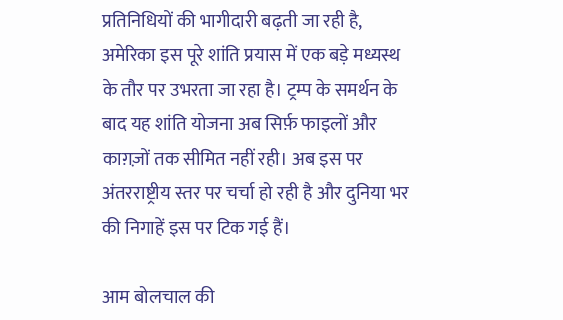प्रतिनिधियों की भागीदारी बढ़ती जा रही है, अमेरिका इस पूरे शांति प्रयास में एक बड़े मध्यस्थ के तौर पर उभरता जा रहा है। ट्रम्प के समर्थन के बाद यह शांति योजना अब सिर्फ़ फाइलों और काग़ज़ों तक सीमित नहीं रही। अब इस पर अंतरराष्ट्रीय स्तर पर चर्चा हो रही है और दुनिया भर की निगाहें इस पर टिक गई हैं।

आम बोलचाल की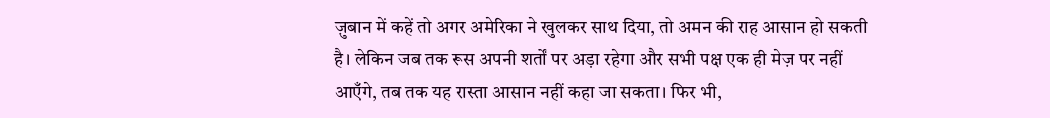ज़ुबान में कहें तो अगर अमेरिका ने खुलकर साथ दिया, तो अमन की राह आसान हो सकती है। लेकिन जब तक रूस अपनी शर्तों पर अड़ा रहेगा और सभी पक्ष एक ही मेज़ पर नहीं आएँगे, तब तक यह रास्ता आसान नहीं कहा जा सकता। फिर भी,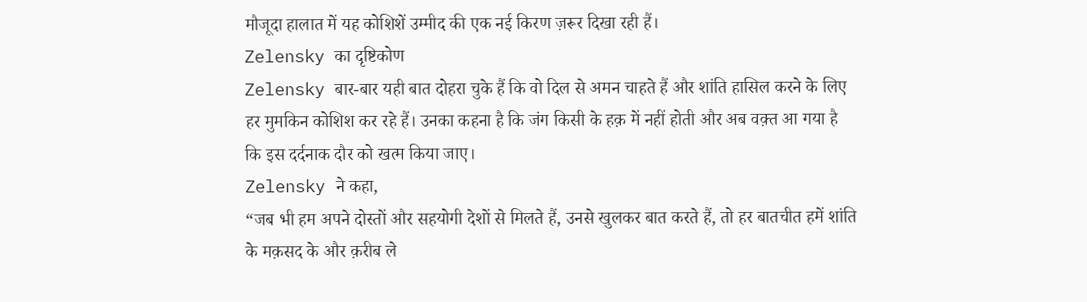मौजूदा हालात में यह कोशिशें उम्मीद की एक नई किरण ज़रूर दिखा रही हैं।
Zelensky का दृष्टिकोण
Zelensky बार-बार यही बात दोहरा चुके हैं कि वो दिल से अमन चाहते हैं और शांति हासिल करने के लिए हर मुमकिन कोशिश कर रहे हैं। उनका कहना है कि जंग किसी के हक़ में नहीं होती और अब वक़्त आ गया है कि इस दर्दनाक दौर को खत्म किया जाए।
Zelensky ने कहा,
“जब भी हम अपने दोस्तों और सहयोगी देशों से मिलते हैं, उनसे खुलकर बात करते हैं, तो हर बातचीत हमें शांति के मक़सद के और क़रीब ले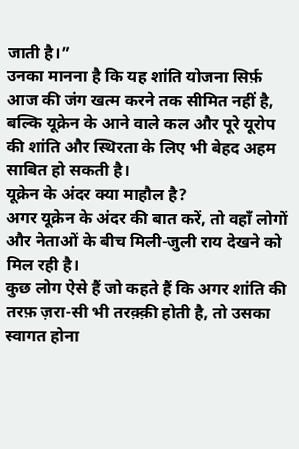जाती है।”
उनका मानना है कि यह शांति योजना सिर्फ़ आज की जंग खत्म करने तक सीमित नहीं है, बल्कि यूक्रेन के आने वाले कल और पूरे यूरोप की शांति और स्थिरता के लिए भी बेहद अहम साबित हो सकती है।
यूक्रेन के अंदर क्या माहौल है?
अगर यूक्रेन के अंदर की बात करें, तो वहाँ लोगों और नेताओं के बीच मिली-जुली राय देखने को मिल रही है।
कुछ लोग ऐसे हैं जो कहते हैं कि अगर शांति की तरफ़ ज़रा-सी भी तरक़्क़ी होती है, तो उसका स्वागत होना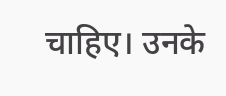चाहिए। उनके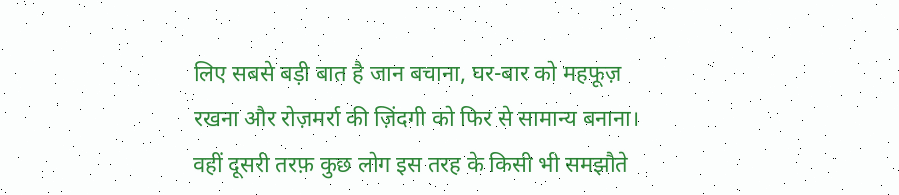लिए सबसे बड़ी बात है जान बचाना, घर-बार को महफूज़ रखना और रोज़मर्रा की ज़िंदगी को फिर से सामान्य बनाना।
वहीं दूसरी तरफ़ कुछ लोग इस तरह के किसी भी समझौते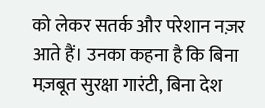को लेकर सतर्क और परेशान नज़र आते हैं। उनका कहना है कि बिना मज़बूत सुरक्षा गारंटी, बिना देश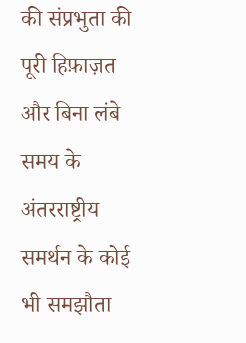की संप्रभुता की पूरी हिफ़ाज़त और बिना लंबे समय के अंतरराष्ट्रीय समर्थन के कोई भी समझौता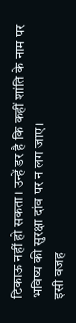टिकाऊ नहीं हो सकता। उन्हें डर है कि कहीं शांति के नाम पर भविष्य की सुरक्षा दांव पर न लग जाए।
इसी वजह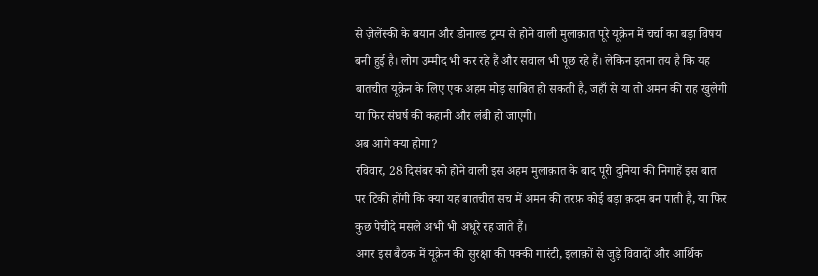से ज़ेलेंस्की के बयान और डोनाल्ड ट्रम्प से होने वाली मुलाक़ात पूरे यूक्रेन में चर्चा का बड़ा विषय बनी हुई है। लोग उम्मीद भी कर रहे हैं और सवाल भी पूछ रहे हैं। लेकिन इतना तय है कि यह बातचीत यूक्रेन के लिए एक अहम मोड़ साबित हो सकती है, जहाँ से या तो अमन की राह खुलेगी या फिर संघर्ष की कहानी और लंबी हो जाएगी।
अब आगे क्या होगा?
रविवार, 28 दिसंबर को होने वाली इस अहम मुलाक़ात के बाद पूरी दुनिया की निगाहें इस बात पर टिकी होंगी कि क्या यह बातचीत सच में अमन की तरफ़ कोई बड़ा क़दम बन पाती है, या फिर कुछ पेचीदे मसले अभी भी अधूरे रह जाते हैं।
अगर इस बैठक में यूक्रेन की सुरक्षा की पक्की गारंटी, इलाक़ों से जुड़े विवादों और आर्थिक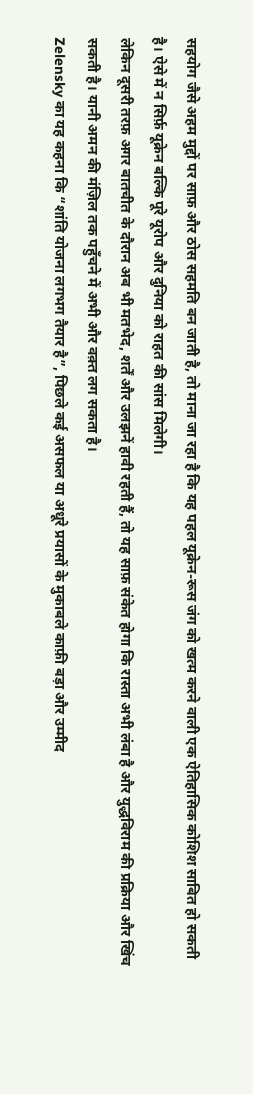सहयोग जैसे अहम मुद्दों पर साफ़ और ठोस सहमति बन जाती है, तो माना जा रहा है कि यह पहल यूक्रेन-रूस जंग को खत्म करने वाली एक ऐतिहासिक कोशिश साबित हो सकती है। ऐसे में न सिर्फ़ यूक्रेन बल्कि पूरे यूरोप और दुनिया को राहत की सांस मिलेगी।
लेकिन दूसरी तरफ़ अगर बातचीत के दौरान अब भी मतभेद, शर्तें और उलझनें हावी रहती हैं, तो यह साफ़ संकेत होगा कि रास्ता अभी लंबा है और युद्धविराम की प्रक्रिया और खिंच सकती है। यानी अमन की मंज़िल तक पहुँचने में अभी और वक़्त लग सकता है।
Zelensky का यह कहना कि “शांति योजना लगभग तैयार है”, पिछले कई असफल या अधूरे प्रयासों के मुकाबले काफ़ी बड़ा और उम्मीद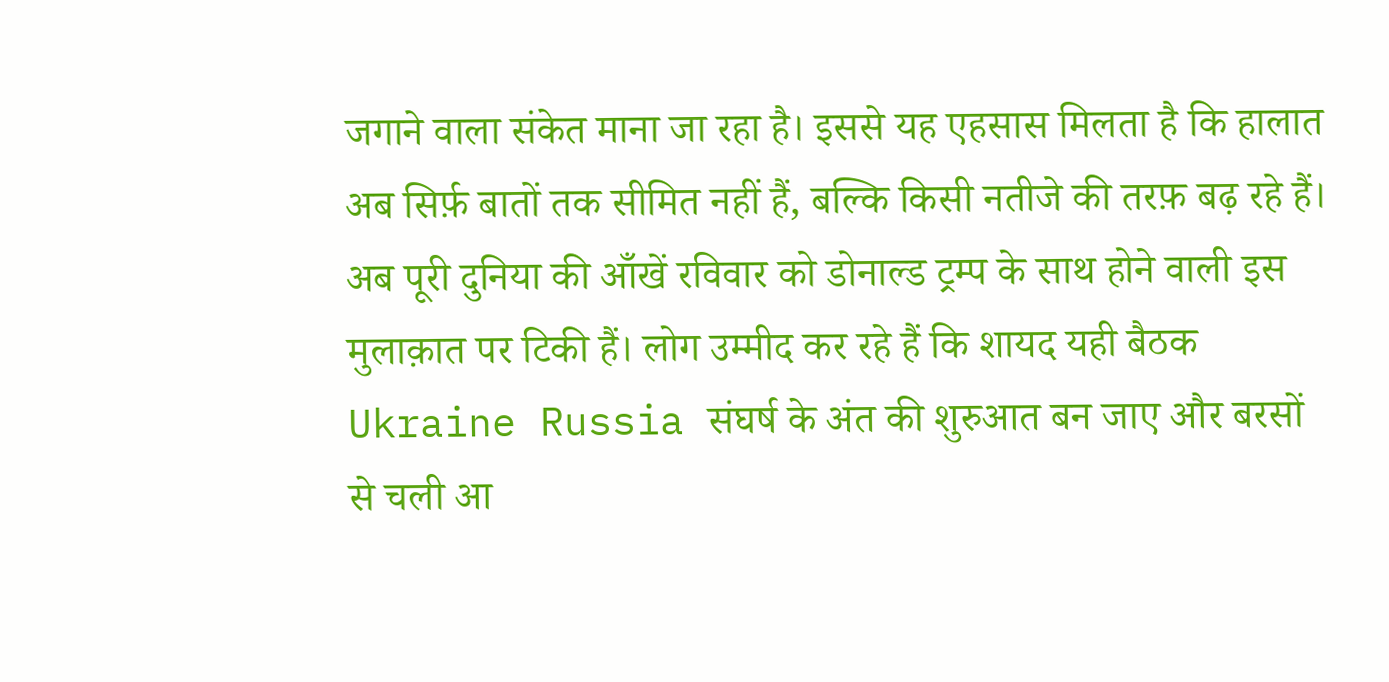जगाने वाला संकेत माना जा रहा है। इससे यह एहसास मिलता है कि हालात अब सिर्फ़ बातों तक सीमित नहीं हैं, बल्कि किसी नतीजे की तरफ़ बढ़ रहे हैं।
अब पूरी दुनिया की आँखें रविवार को डोनाल्ड ट्रम्प के साथ होने वाली इस मुलाक़ात पर टिकी हैं। लोग उम्मीद कर रहे हैं कि शायद यही बैठक Ukraine Russia संघर्ष के अंत की शुरुआत बन जाए और बरसों से चली आ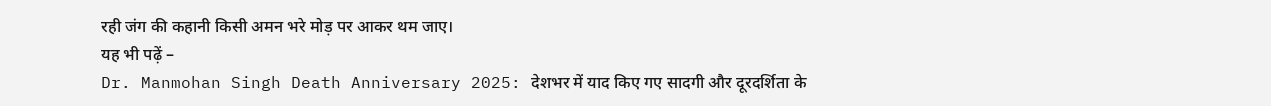रही जंग की कहानी किसी अमन भरे मोड़ पर आकर थम जाए।
यह भी पढ़ें –
Dr. Manmohan Singh Death Anniversary 2025: देशभर में याद किए गए सादगी और दूरदर्शिता के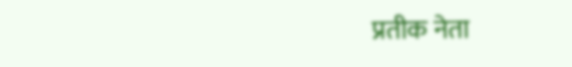प्रतीक नेता